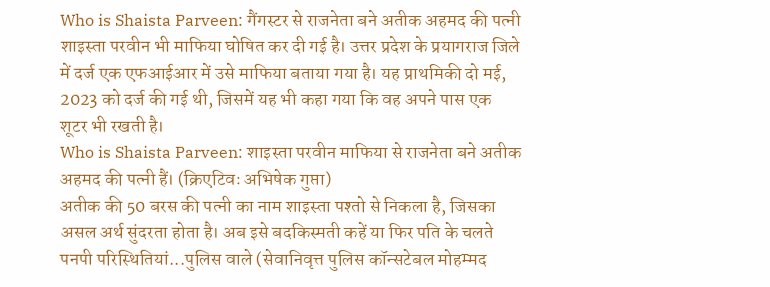Who is Shaista Parveen: गैंगस्टर से राजनेता बने अतीक अहमद की पत्नी शाइस्ता परवीन भी माफिया घोषित कर दी गई है। उत्तर प्रदेश के प्रयागराज जिले में दर्ज एक एफआईआर में उसे माफिया बताया गया है। यह प्राथमिकी दो मई, 2023 को दर्ज की गई थी, जिसमें यह भी कहा गया कि वह अपने पास एक शूटर भी रखती है।
Who is Shaista Parveen: शाइस्ता परवीन माफिया से राजनेता बने अतीक अहमद की पत्नी हैं। (क्रिएटिवः अभिषेक गुप्ता)
अतीक की 50 बरस की पत्नी का नाम शाइस्ता पश्तो से निकला है, जिसका असल अर्थ सुंदरता होता है। अब इसे बदकिस्मती कहें या फिर पति के चलते पनपी परिस्थितियां...पुलिस वाले (सेवानिवृत्त पुलिस कॉन्सटेबल मोहम्मद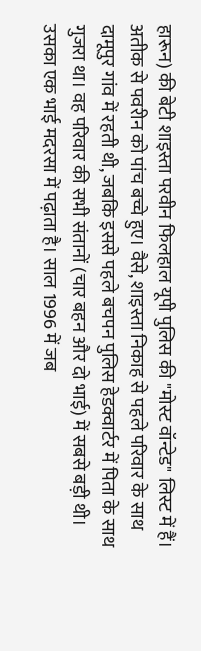हारून) की बेटी शाइस्ता परवीन फिलहाल यूपी पुलिस की "मोस्ट वॉन्टेड" लिस्ट में हैं।
अतीक से पवरीन को पांच बच्चे हुए। वैसे, शाइस्ता निकाह से पहले परिवार के साथ दामूपुर गांव में रहती थी, जबकि इससे पहले बचपन पुलिस हेडक्वार्टर में पिता के साथ गुजरा था। वह परिवार की सभी संतानों (चार बहन और दो भाई) में सबसे बड़ी थी। उसका एक भाई मदरसा में पढ़ाता है। साल 1996 में जब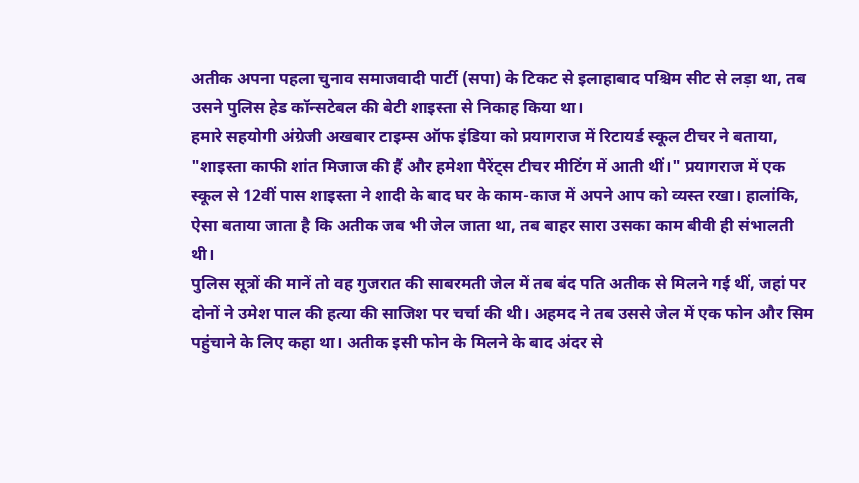अतीक अपना पहला चुनाव समाजवादी पार्टी (सपा) के टिकट से इलाहाबाद पश्चिम सीट से लड़ा था, तब उसने पुलिस हेड कॉन्सटेबल की बेटी शाइस्ता से निकाह किया था।
हमारे सहयोगी अंग्रेजी अखबार टाइम्स ऑफ इंडिया को प्रयागराज में रिटायर्ड स्कूल टीचर ने बताया, "शाइस्ता काफी शांत मिजाज की हैं और हमेशा पैरेंट्स टीचर मीटिंग में आती थीं।" प्रयागराज में एक स्कूल से 12वीं पास शाइस्ता ने शादी के बाद घर के काम-काज में अपने आप को व्यस्त रखा। हालांकि, ऐसा बताया जाता है कि अतीक जब भी जेल जाता था, तब बाहर सारा उसका काम बीवी ही संभालती थी।
पुलिस सूत्रों की मानें तो वह गुजरात की साबरमती जेल में तब बंद पति अतीक से मिलने गई थीं, जहां पर दोनों ने उमेश पाल की हत्या की साजिश पर चर्चा की थी। अहमद ने तब उससे जेल में एक फोन और सिम पहुंचाने के लिए कहा था। अतीक इसी फोन के मिलने के बाद अंदर से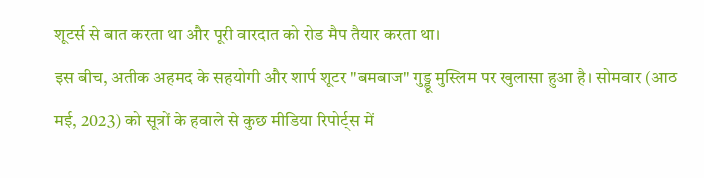शूटर्स से बात करता था और पूरी वारदात को रोड मैप तैयार करता था।
इस बीच, अतीक अहमद के सहयोगी और शार्प शूटर "बमबाज" गुड्डू मुस्लिम पर खुलासा हुआ है। सोमवार (आठ मई, 2023) को सूत्रों के हवाले से कुछ मीडिया रिपोर्ट्स में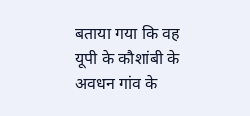बताया गया कि वह यूपी के कौशांबी के अवधन गांव के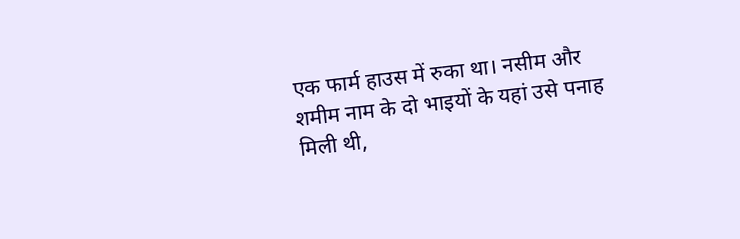एक फार्म हाउस में रुका था। नसीम और शमीम नाम के दो भाइयों के यहां उसे पनाह मिली थी,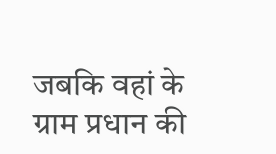जबकि वहां के ग्राम प्रधान की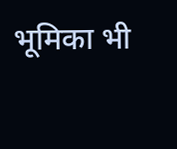भूमिका भी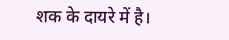शक के दायरे में है।